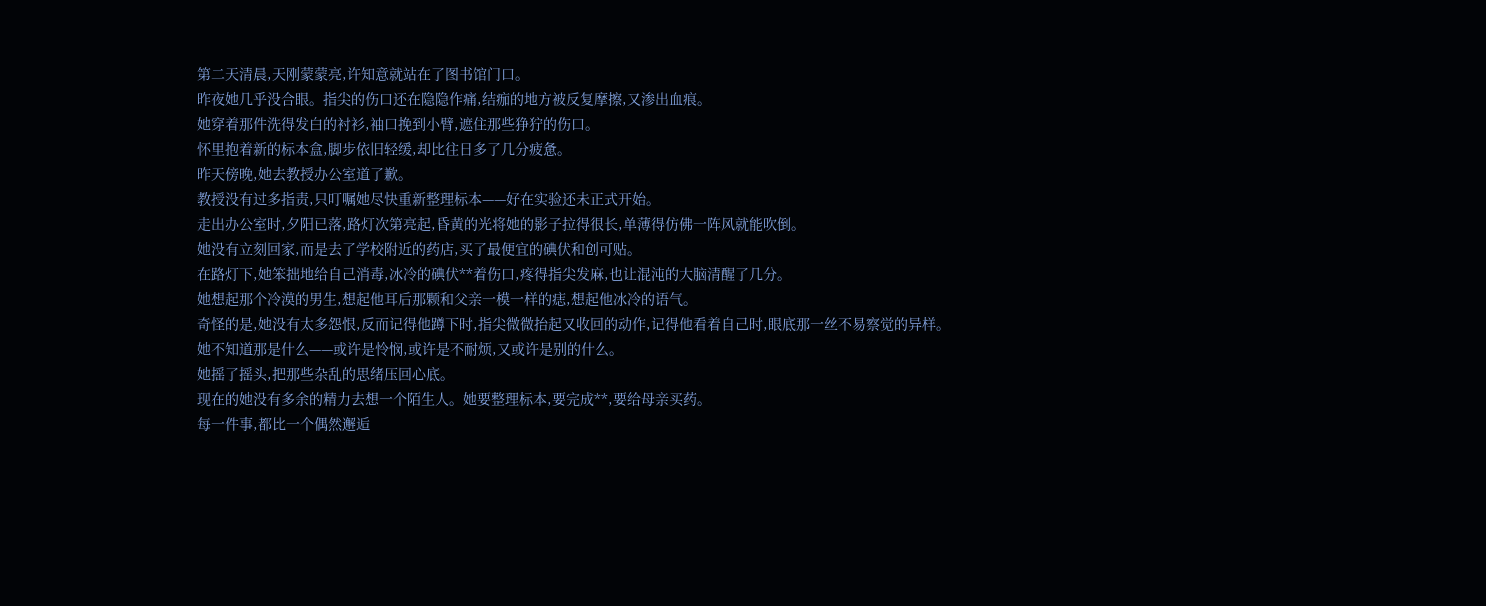第二天清晨,天刚蒙蒙亮,许知意就站在了图书馆门口。
昨夜她几乎没合眼。指尖的伤口还在隐隐作痛,结痂的地方被反复摩擦,又渗出血痕。
她穿着那件洗得发白的衬衫,袖口挽到小臂,遮住那些狰狞的伤口。
怀里抱着新的标本盒,脚步依旧轻缓,却比往日多了几分疲惫。
昨天傍晚,她去教授办公室道了歉。
教授没有过多指责,只叮嘱她尽快重新整理标本——好在实验还未正式开始。
走出办公室时,夕阳已落,路灯次第亮起,昏黄的光将她的影子拉得很长,单薄得仿佛一阵风就能吹倒。
她没有立刻回家,而是去了学校附近的药店,买了最便宜的碘伏和创可贴。
在路灯下,她笨拙地给自己消毒,冰冷的碘伏**着伤口,疼得指尖发麻,也让混沌的大脑清醒了几分。
她想起那个冷漠的男生,想起他耳后那颗和父亲一模一样的痣,想起他冰冷的语气。
奇怪的是,她没有太多怨恨,反而记得他蹲下时,指尖微微抬起又收回的动作,记得他看着自己时,眼底那一丝不易察觉的异样。
她不知道那是什么——或许是怜悯,或许是不耐烦,又或许是别的什么。
她摇了摇头,把那些杂乱的思绪压回心底。
现在的她没有多余的精力去想一个陌生人。她要整理标本,要完成**,要给母亲买药。
每一件事,都比一个偶然邂逅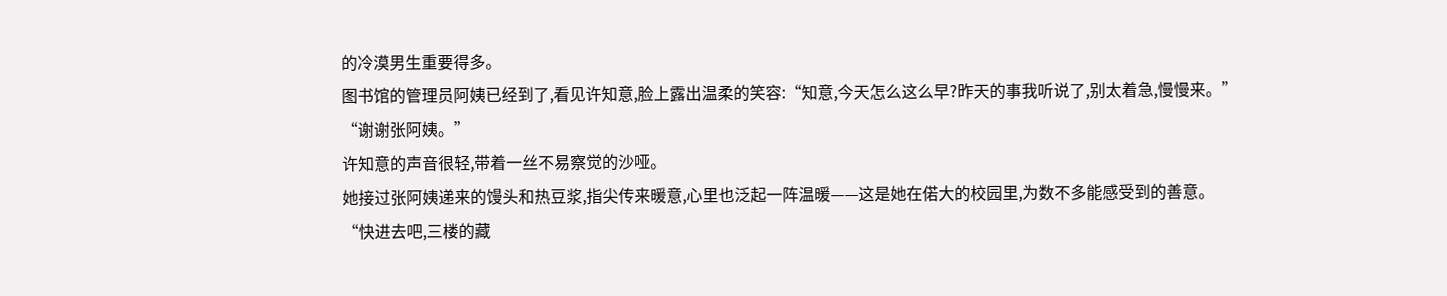的冷漠男生重要得多。
图书馆的管理员阿姨已经到了,看见许知意,脸上露出温柔的笑容:“知意,今天怎么这么早?昨天的事我听说了,别太着急,慢慢来。”
“谢谢张阿姨。”
许知意的声音很轻,带着一丝不易察觉的沙哑。
她接过张阿姨递来的馒头和热豆浆,指尖传来暖意,心里也泛起一阵温暖——这是她在偌大的校园里,为数不多能感受到的善意。
“快进去吧,三楼的藏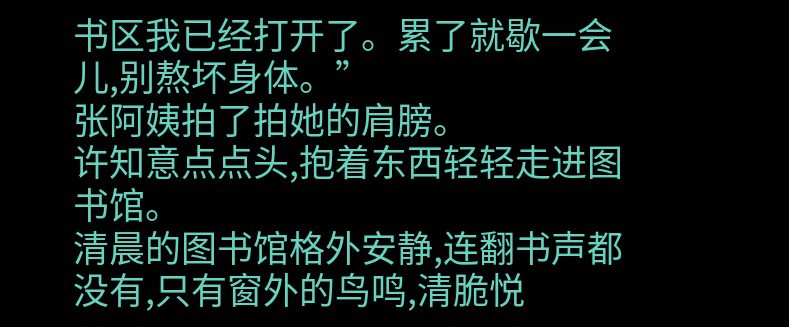书区我已经打开了。累了就歇一会儿,别熬坏身体。”
张阿姨拍了拍她的肩膀。
许知意点点头,抱着东西轻轻走进图书馆。
清晨的图书馆格外安静,连翻书声都没有,只有窗外的鸟鸣,清脆悦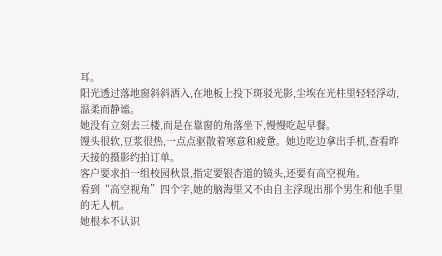耳。
阳光透过落地窗斜斜洒入,在地板上投下斑驳光影,尘埃在光柱里轻轻浮动,温柔而静谧。
她没有立刻去三楼,而是在靠窗的角落坐下,慢慢吃起早餐。
馒头很软,豆浆很热,一点点驱散着寒意和疲惫。她边吃边拿出手机,查看昨天接的摄影约拍订单。
客户要求拍一组校园秋景,指定要银杏道的镜头,还要有高空视角。
看到“高空视角”四个字,她的脑海里又不由自主浮现出那个男生和他手里的无人机。
她根本不认识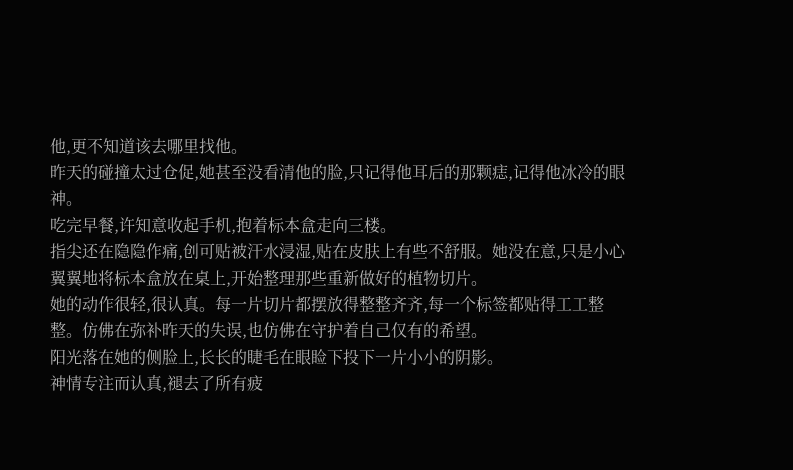他,更不知道该去哪里找他。
昨天的碰撞太过仓促,她甚至没看清他的脸,只记得他耳后的那颗痣,记得他冰冷的眼神。
吃完早餐,许知意收起手机,抱着标本盒走向三楼。
指尖还在隐隐作痛,创可贴被汗水浸湿,贴在皮肤上有些不舒服。她没在意,只是小心翼翼地将标本盒放在桌上,开始整理那些重新做好的植物切片。
她的动作很轻,很认真。每一片切片都摆放得整整齐齐,每一个标签都贴得工工整整。仿佛在弥补昨天的失误,也仿佛在守护着自己仅有的希望。
阳光落在她的侧脸上,长长的睫毛在眼睑下投下一片小小的阴影。
神情专注而认真,褪去了所有疲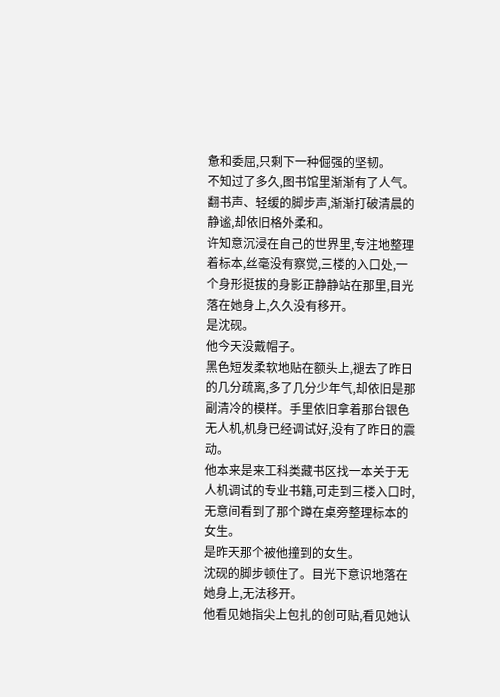惫和委屈,只剩下一种倔强的坚韧。
不知过了多久,图书馆里渐渐有了人气。翻书声、轻缓的脚步声,渐渐打破清晨的静谧,却依旧格外柔和。
许知意沉浸在自己的世界里,专注地整理着标本,丝毫没有察觉,三楼的入口处,一个身形挺拔的身影正静静站在那里,目光落在她身上,久久没有移开。
是沈砚。
他今天没戴帽子。
黑色短发柔软地贴在额头上,褪去了昨日的几分疏离,多了几分少年气,却依旧是那副清冷的模样。手里依旧拿着那台银色无人机,机身已经调试好,没有了昨日的震动。
他本来是来工科类藏书区找一本关于无人机调试的专业书籍,可走到三楼入口时,无意间看到了那个蹲在桌旁整理标本的女生。
是昨天那个被他撞到的女生。
沈砚的脚步顿住了。目光下意识地落在她身上,无法移开。
他看见她指尖上包扎的创可贴,看见她认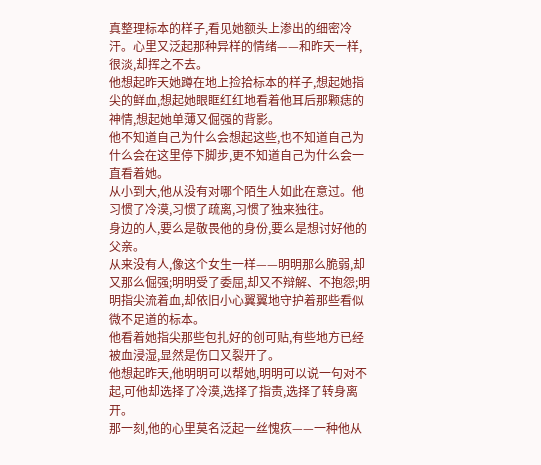真整理标本的样子,看见她额头上渗出的细密冷汗。心里又泛起那种异样的情绪——和昨天一样,很淡,却挥之不去。
他想起昨天她蹲在地上捡拾标本的样子,想起她指尖的鲜血,想起她眼眶红红地看着他耳后那颗痣的神情,想起她单薄又倔强的背影。
他不知道自己为什么会想起这些,也不知道自己为什么会在这里停下脚步,更不知道自己为什么会一直看着她。
从小到大,他从没有对哪个陌生人如此在意过。他习惯了冷漠,习惯了疏离,习惯了独来独往。
身边的人,要么是敬畏他的身份,要么是想讨好他的父亲。
从来没有人,像这个女生一样——明明那么脆弱,却又那么倔强;明明受了委屈,却又不辩解、不抱怨;明明指尖流着血,却依旧小心翼翼地守护着那些看似微不足道的标本。
他看着她指尖那些包扎好的创可贴,有些地方已经被血浸湿,显然是伤口又裂开了。
他想起昨天,他明明可以帮她,明明可以说一句对不起,可他却选择了冷漠,选择了指责,选择了转身离开。
那一刻,他的心里莫名泛起一丝愧疚——一种他从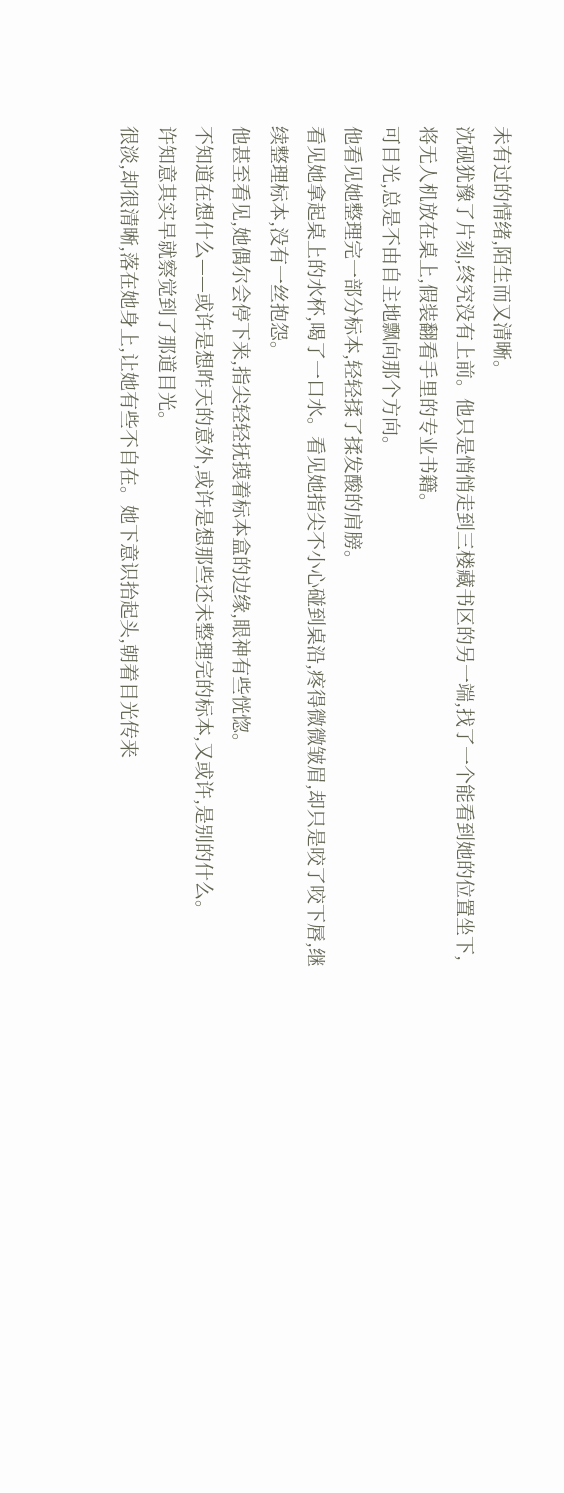未有过的情绪,陌生而又清晰。
沈砚犹豫了片刻,终究没有上前。他只是悄悄走到三楼藏书区的另一端,找了一个能看到她的位置坐下,将无人机放在桌上,假装翻看手里的专业书籍。
可目光,总是不由自主地飘向那个方向。
他看见她整理完一部分标本,轻轻揉了揉发酸的肩膀。
看见她拿起桌上的水杯,喝了一口水。看见她指尖不小心碰到桌沿,疼得微微皱眉,却只是咬了咬下唇,继续整理标本,没有一丝抱怨。
他甚至看见,她偶尔会停下来,指尖轻轻抚摸着标本盒的边缘,眼神有些恍惚。
不知道在想什么——或许是想昨天的意外,或许是想那些还未整理完的标本,又或许,是别的什么。
许知意其实早就察觉到了那道目光。
很淡,却很清晰,落在她身上,让她有些不自在。她下意识抬起头,朝着目光传来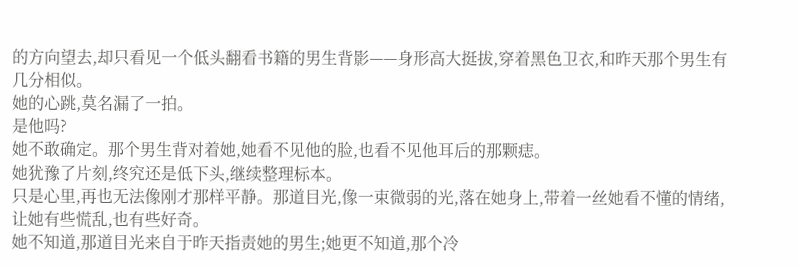的方向望去,却只看见一个低头翻看书籍的男生背影——身形高大挺拔,穿着黑色卫衣,和昨天那个男生有几分相似。
她的心跳,莫名漏了一拍。
是他吗?
她不敢确定。那个男生背对着她,她看不见他的脸,也看不见他耳后的那颗痣。
她犹豫了片刻,终究还是低下头,继续整理标本。
只是心里,再也无法像刚才那样平静。那道目光,像一束微弱的光,落在她身上,带着一丝她看不懂的情绪,让她有些慌乱,也有些好奇。
她不知道,那道目光来自于昨天指责她的男生;她更不知道,那个冷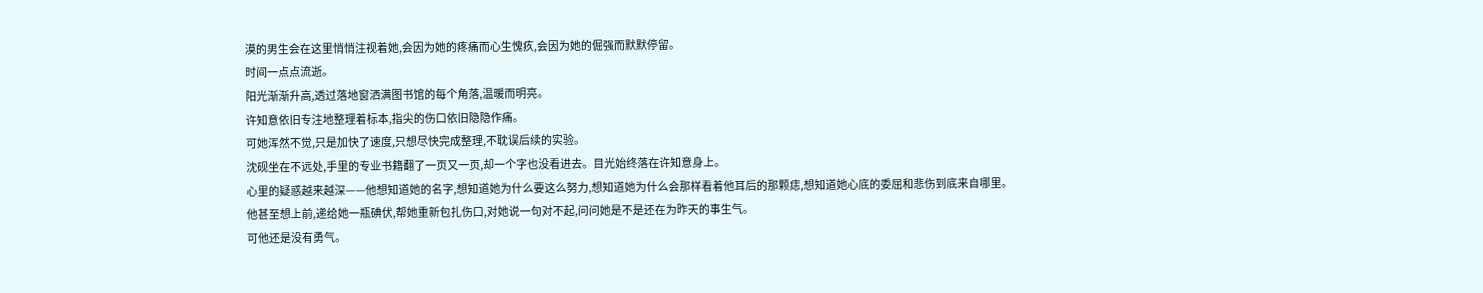漠的男生会在这里悄悄注视着她,会因为她的疼痛而心生愧疚,会因为她的倔强而默默停留。
时间一点点流逝。
阳光渐渐升高,透过落地窗洒满图书馆的每个角落,温暖而明亮。
许知意依旧专注地整理着标本,指尖的伤口依旧隐隐作痛。
可她浑然不觉,只是加快了速度,只想尽快完成整理,不耽误后续的实验。
沈砚坐在不远处,手里的专业书籍翻了一页又一页,却一个字也没看进去。目光始终落在许知意身上。
心里的疑惑越来越深——他想知道她的名字,想知道她为什么要这么努力,想知道她为什么会那样看着他耳后的那颗痣,想知道她心底的委屈和悲伤到底来自哪里。
他甚至想上前,递给她一瓶碘伏,帮她重新包扎伤口,对她说一句对不起,问问她是不是还在为昨天的事生气。
可他还是没有勇气。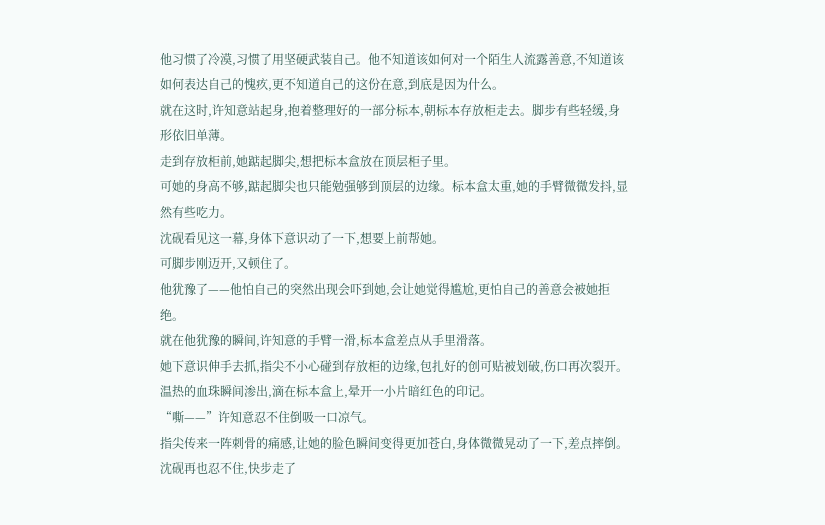他习惯了冷漠,习惯了用坚硬武装自己。他不知道该如何对一个陌生人流露善意,不知道该如何表达自己的愧疚,更不知道自己的这份在意,到底是因为什么。
就在这时,许知意站起身,抱着整理好的一部分标本,朝标本存放柜走去。脚步有些轻缓,身形依旧单薄。
走到存放柜前,她踮起脚尖,想把标本盒放在顶层柜子里。
可她的身高不够,踮起脚尖也只能勉强够到顶层的边缘。标本盒太重,她的手臂微微发抖,显然有些吃力。
沈砚看见这一幕,身体下意识动了一下,想要上前帮她。
可脚步刚迈开,又顿住了。
他犹豫了——他怕自己的突然出现会吓到她,会让她觉得尴尬,更怕自己的善意会被她拒绝。
就在他犹豫的瞬间,许知意的手臂一滑,标本盒差点从手里滑落。
她下意识伸手去抓,指尖不小心碰到存放柜的边缘,包扎好的创可贴被划破,伤口再次裂开。温热的血珠瞬间渗出,滴在标本盒上,晕开一小片暗红色的印记。
“嘶——”许知意忍不住倒吸一口凉气。
指尖传来一阵刺骨的痛感,让她的脸色瞬间变得更加苍白,身体微微晃动了一下,差点摔倒。
沈砚再也忍不住,快步走了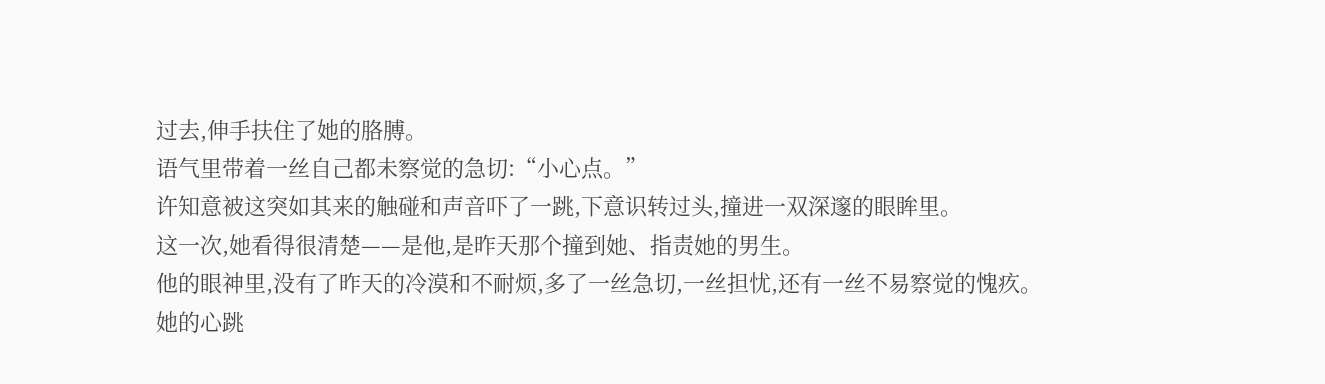过去,伸手扶住了她的胳膊。
语气里带着一丝自己都未察觉的急切:“小心点。”
许知意被这突如其来的触碰和声音吓了一跳,下意识转过头,撞进一双深邃的眼眸里。
这一次,她看得很清楚——是他,是昨天那个撞到她、指责她的男生。
他的眼神里,没有了昨天的冷漠和不耐烦,多了一丝急切,一丝担忧,还有一丝不易察觉的愧疚。
她的心跳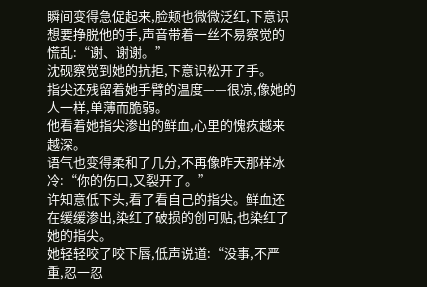瞬间变得急促起来,脸颊也微微泛红,下意识想要挣脱他的手,声音带着一丝不易察觉的慌乱:“谢、谢谢。”
沈砚察觉到她的抗拒,下意识松开了手。
指尖还残留着她手臂的温度——很凉,像她的人一样,单薄而脆弱。
他看着她指尖渗出的鲜血,心里的愧疚越来越深。
语气也变得柔和了几分,不再像昨天那样冰冷:“你的伤口,又裂开了。”
许知意低下头,看了看自己的指尖。鲜血还在缓缓渗出,染红了破损的创可贴,也染红了她的指尖。
她轻轻咬了咬下唇,低声说道:“没事,不严重,忍一忍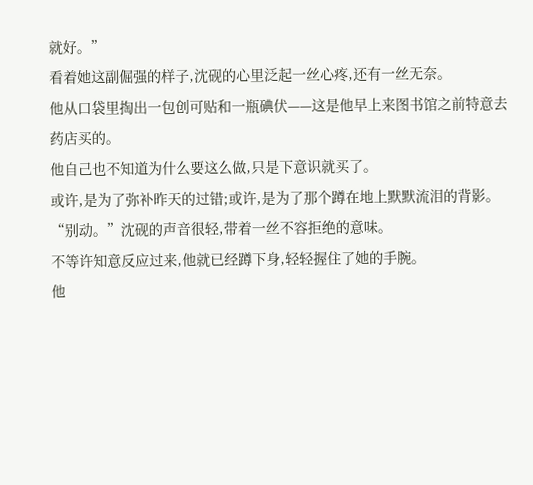就好。”
看着她这副倔强的样子,沈砚的心里泛起一丝心疼,还有一丝无奈。
他从口袋里掏出一包创可贴和一瓶碘伏——这是他早上来图书馆之前特意去药店买的。
他自己也不知道为什么要这么做,只是下意识就买了。
或许,是为了弥补昨天的过错;或许,是为了那个蹲在地上默默流泪的背影。
“别动。”沈砚的声音很轻,带着一丝不容拒绝的意味。
不等许知意反应过来,他就已经蹲下身,轻轻握住了她的手腕。
他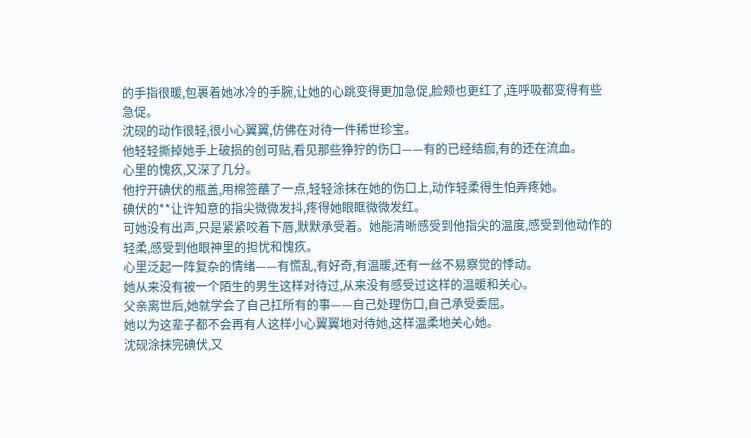的手指很暖,包裹着她冰冷的手腕,让她的心跳变得更加急促,脸颊也更红了,连呼吸都变得有些急促。
沈砚的动作很轻,很小心翼翼,仿佛在对待一件稀世珍宝。
他轻轻撕掉她手上破损的创可贴,看见那些狰狞的伤口——有的已经结痂,有的还在流血。
心里的愧疚,又深了几分。
他拧开碘伏的瓶盖,用棉签蘸了一点,轻轻涂抹在她的伤口上,动作轻柔得生怕弄疼她。
碘伏的**让许知意的指尖微微发抖,疼得她眼眶微微发红。
可她没有出声,只是紧紧咬着下唇,默默承受着。她能清晰感受到他指尖的温度,感受到他动作的轻柔,感受到他眼神里的担忧和愧疚。
心里泛起一阵复杂的情绪——有慌乱,有好奇,有温暖,还有一丝不易察觉的悸动。
她从来没有被一个陌生的男生这样对待过,从来没有感受过这样的温暖和关心。
父亲离世后,她就学会了自己扛所有的事——自己处理伤口,自己承受委屈。
她以为这辈子都不会再有人这样小心翼翼地对待她,这样温柔地关心她。
沈砚涂抹完碘伏,又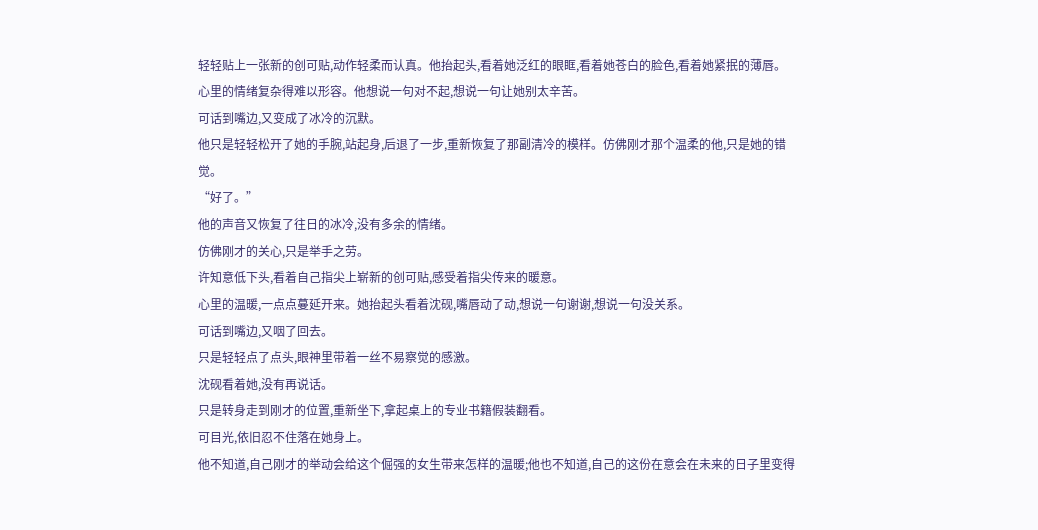轻轻贴上一张新的创可贴,动作轻柔而认真。他抬起头,看着她泛红的眼眶,看着她苍白的脸色,看着她紧抿的薄唇。
心里的情绪复杂得难以形容。他想说一句对不起,想说一句让她别太辛苦。
可话到嘴边,又变成了冰冷的沉默。
他只是轻轻松开了她的手腕,站起身,后退了一步,重新恢复了那副清冷的模样。仿佛刚才那个温柔的他,只是她的错觉。
“好了。”
他的声音又恢复了往日的冰冷,没有多余的情绪。
仿佛刚才的关心,只是举手之劳。
许知意低下头,看着自己指尖上崭新的创可贴,感受着指尖传来的暖意。
心里的温暖,一点点蔓延开来。她抬起头看着沈砚,嘴唇动了动,想说一句谢谢,想说一句没关系。
可话到嘴边,又咽了回去。
只是轻轻点了点头,眼神里带着一丝不易察觉的感激。
沈砚看着她,没有再说话。
只是转身走到刚才的位置,重新坐下,拿起桌上的专业书籍假装翻看。
可目光,依旧忍不住落在她身上。
他不知道,自己刚才的举动会给这个倔强的女生带来怎样的温暖;他也不知道,自己的这份在意会在未来的日子里变得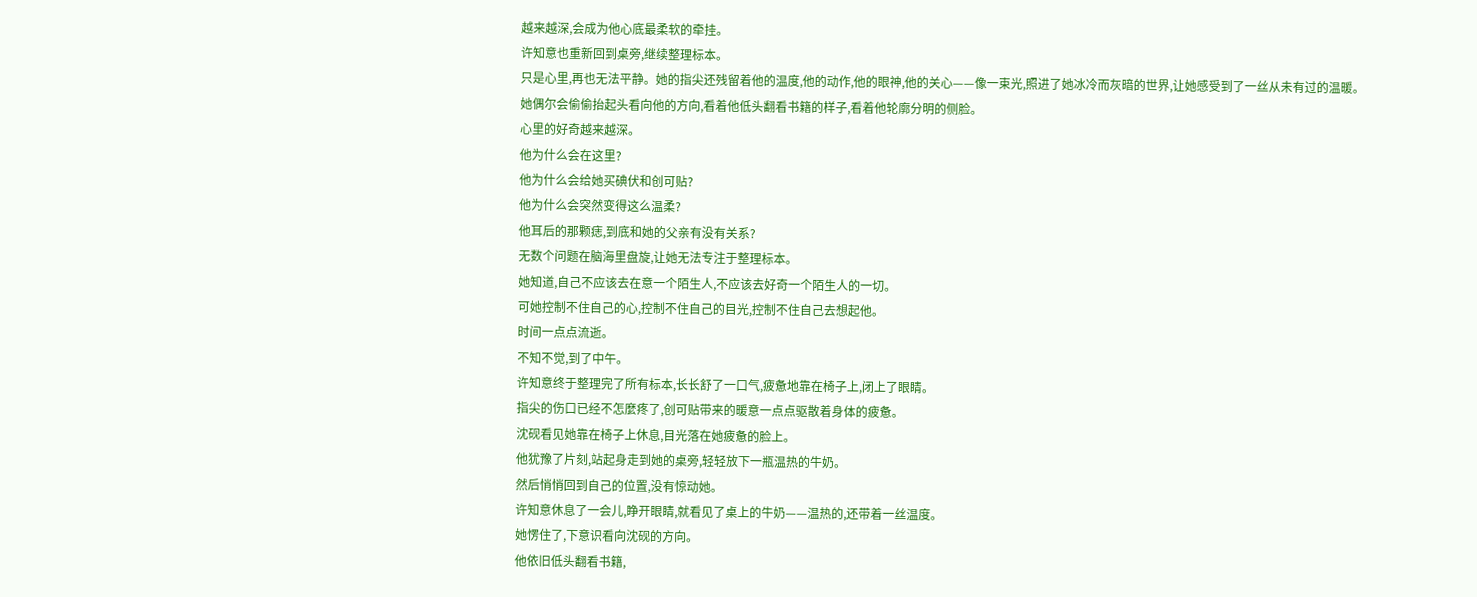越来越深,会成为他心底最柔软的牵挂。
许知意也重新回到桌旁,继续整理标本。
只是心里,再也无法平静。她的指尖还残留着他的温度,他的动作,他的眼神,他的关心——像一束光,照进了她冰冷而灰暗的世界,让她感受到了一丝从未有过的温暖。
她偶尔会偷偷抬起头看向他的方向,看着他低头翻看书籍的样子,看着他轮廓分明的侧脸。
心里的好奇越来越深。
他为什么会在这里?
他为什么会给她买碘伏和创可贴?
他为什么会突然变得这么温柔?
他耳后的那颗痣,到底和她的父亲有没有关系?
无数个问题在脑海里盘旋,让她无法专注于整理标本。
她知道,自己不应该去在意一个陌生人,不应该去好奇一个陌生人的一切。
可她控制不住自己的心,控制不住自己的目光,控制不住自己去想起他。
时间一点点流逝。
不知不觉,到了中午。
许知意终于整理完了所有标本,长长舒了一口气,疲惫地靠在椅子上,闭上了眼睛。
指尖的伤口已经不怎麼疼了,创可贴带来的暖意一点点驱散着身体的疲惫。
沈砚看见她靠在椅子上休息,目光落在她疲惫的脸上。
他犹豫了片刻,站起身走到她的桌旁,轻轻放下一瓶温热的牛奶。
然后悄悄回到自己的位置,没有惊动她。
许知意休息了一会儿,睁开眼睛,就看见了桌上的牛奶——温热的,还带着一丝温度。
她愣住了,下意识看向沈砚的方向。
他依旧低头翻看书籍,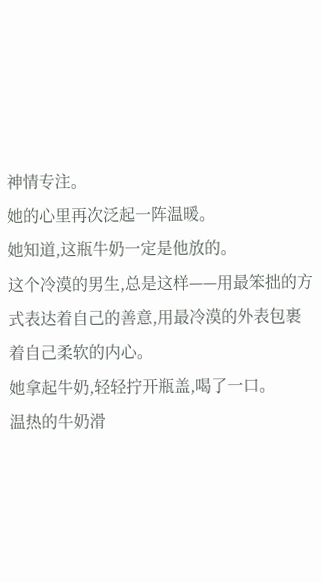神情专注。
她的心里再次泛起一阵温暖。
她知道,这瓶牛奶一定是他放的。
这个冷漠的男生,总是这样——用最笨拙的方式表达着自己的善意,用最冷漠的外表包裹着自己柔软的内心。
她拿起牛奶,轻轻拧开瓶盖,喝了一口。
温热的牛奶滑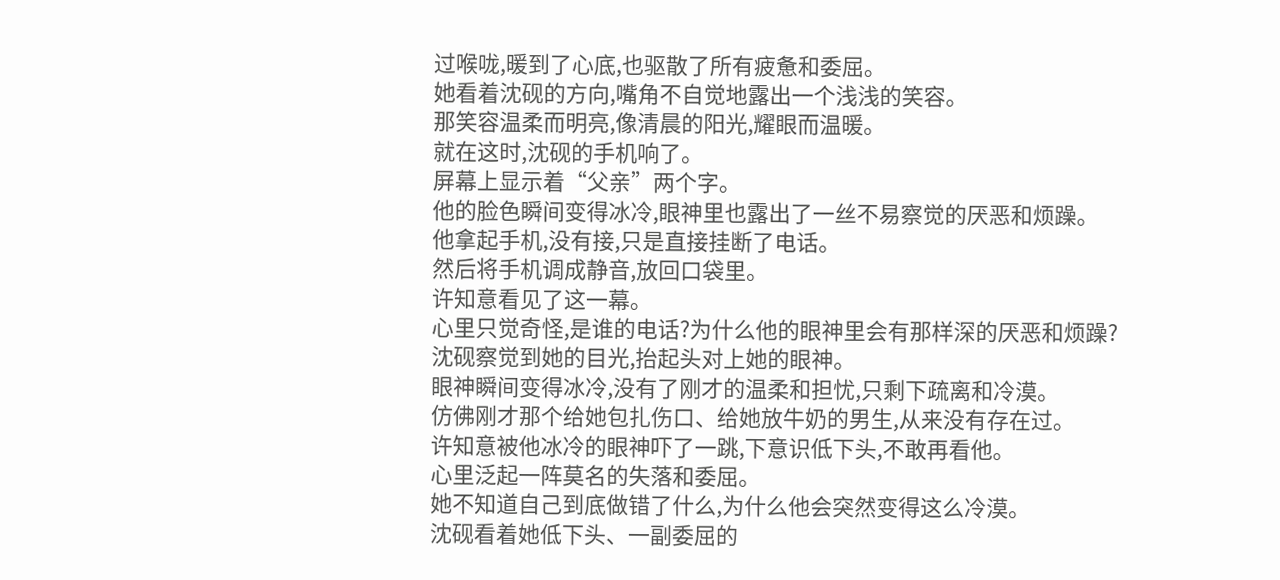过喉咙,暖到了心底,也驱散了所有疲惫和委屈。
她看着沈砚的方向,嘴角不自觉地露出一个浅浅的笑容。
那笑容温柔而明亮,像清晨的阳光,耀眼而温暖。
就在这时,沈砚的手机响了。
屏幕上显示着“父亲”两个字。
他的脸色瞬间变得冰冷,眼神里也露出了一丝不易察觉的厌恶和烦躁。
他拿起手机,没有接,只是直接挂断了电话。
然后将手机调成静音,放回口袋里。
许知意看见了这一幕。
心里只觉奇怪,是谁的电话?为什么他的眼神里会有那样深的厌恶和烦躁?
沈砚察觉到她的目光,抬起头对上她的眼神。
眼神瞬间变得冰冷,没有了刚才的温柔和担忧,只剩下疏离和冷漠。
仿佛刚才那个给她包扎伤口、给她放牛奶的男生,从来没有存在过。
许知意被他冰冷的眼神吓了一跳,下意识低下头,不敢再看他。
心里泛起一阵莫名的失落和委屈。
她不知道自己到底做错了什么,为什么他会突然变得这么冷漠。
沈砚看着她低下头、一副委屈的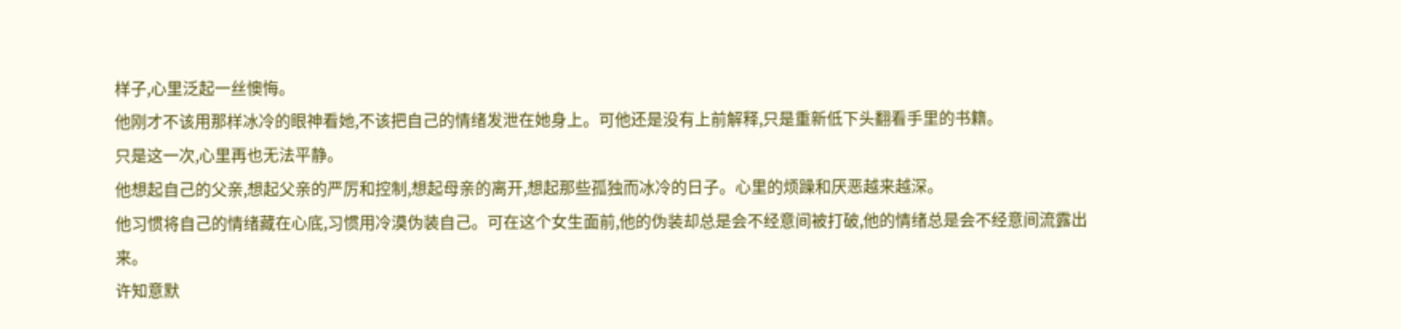样子,心里泛起一丝懊悔。
他刚才不该用那样冰冷的眼神看她,不该把自己的情绪发泄在她身上。可他还是没有上前解释,只是重新低下头翻看手里的书籍。
只是这一次,心里再也无法平静。
他想起自己的父亲,想起父亲的严厉和控制,想起母亲的离开,想起那些孤独而冰冷的日子。心里的烦躁和厌恶越来越深。
他习惯将自己的情绪藏在心底,习惯用冷漠伪装自己。可在这个女生面前,他的伪装却总是会不经意间被打破,他的情绪总是会不经意间流露出来。
许知意默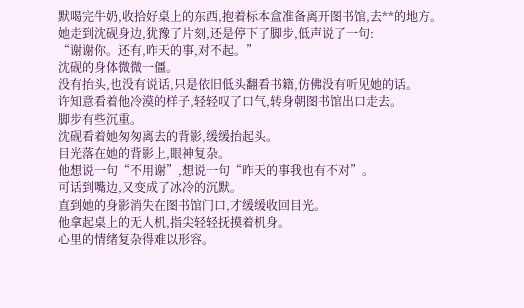默喝完牛奶,收拾好桌上的东西,抱着标本盒准备离开图书馆,去**的地方。
她走到沈砚身边,犹豫了片刻,还是停下了脚步,低声说了一句:
“谢谢你。还有,昨天的事,对不起。”
沈砚的身体微微一僵。
没有抬头,也没有说话,只是依旧低头翻看书籍,仿佛没有听见她的话。
许知意看着他冷漠的样子,轻轻叹了口气,转身朝图书馆出口走去。
脚步有些沉重。
沈砚看着她匆匆离去的背影,缓缓抬起头。
目光落在她的背影上,眼神复杂。
他想说一句“不用谢”,想说一句“昨天的事我也有不对”。
可话到嘴边,又变成了冰冷的沉默。
直到她的身影消失在图书馆门口,才缓缓收回目光。
他拿起桌上的无人机,指尖轻轻抚摸着机身。
心里的情绪复杂得难以形容。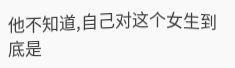他不知道,自己对这个女生到底是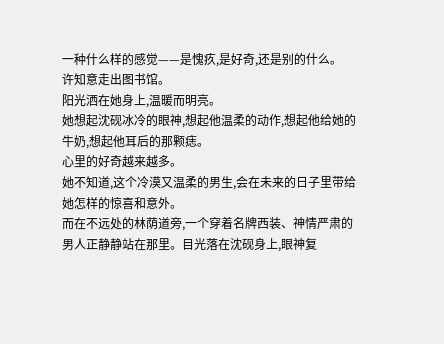一种什么样的感觉——是愧疚,是好奇,还是别的什么。
许知意走出图书馆。
阳光洒在她身上,温暖而明亮。
她想起沈砚冰冷的眼神,想起他温柔的动作,想起他给她的牛奶,想起他耳后的那颗痣。
心里的好奇越来越多。
她不知道,这个冷漠又温柔的男生,会在未来的日子里带给她怎样的惊喜和意外。
而在不远处的林荫道旁,一个穿着名牌西装、神情严肃的男人正静静站在那里。目光落在沈砚身上,眼神复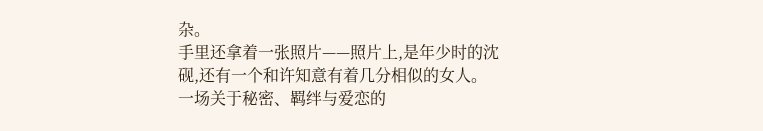杂。
手里还拿着一张照片——照片上,是年少时的沈砚,还有一个和许知意有着几分相似的女人。
一场关于秘密、羁绊与爱恋的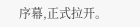序幕,正式拉开。